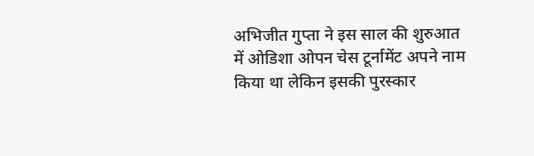अभिजीत गुप्ता ने इस साल की शुरुआत में ओडिशा ओपन चेस टूर्नामेंट अपने नाम किया था लेकिन इसकी पुरस्कार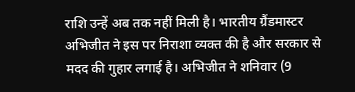राशि उन्हें अब तक नहीं मिली है। भारतीय ग्रैंडमास्टर अभिजीत ने इस पर निराशा व्यक्त की है और सरकार से मदद की गुहार लगाई है। अभिजीत ने शनिवार (9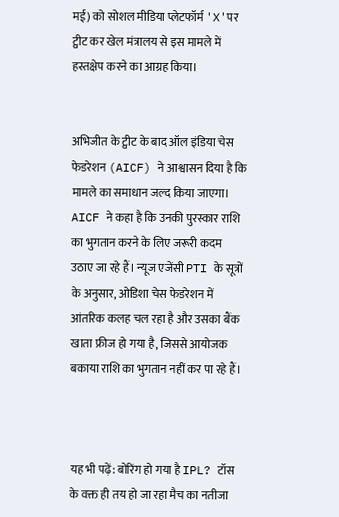मई) को सोशल मीडिया प्लेटफॉर्म 'X'पर ट्वीट कर खेल मंत्रालय से इस मामले में हस्तक्षेप करने का आग्रह किया।


अभिजीत के ट्वीट के बाद ऑल इंडिया चेस फेडरेशन (AICF) ने आश्वासन दिया है कि मामले का समाधान जल्द किया जाएगा। AICF ने कहा है कि उनकी पुरस्कार राशि का भुगतान करने के लिए जरूरी कदम उठाए जा रहे हैं। न्यूज एजेंसी PTI के सूत्रों के अनुसार, ओडिशा चेस फेडरेशन में आंतरिक कलह चल रहा है और उसका बैंक खाता फ्रीज हो गया है, जिससे आयोजक बकाया राशि का भुगतान नहीं कर पा रहे हैं।



यह भी पढ़ें: बोरिंग हो गया है IPL? टॉस के वक्त ही तय हो जा रहा मैच का नतीजा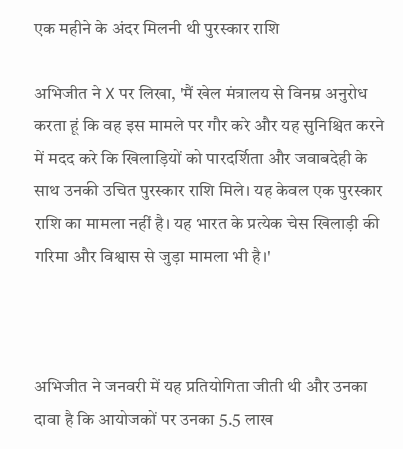एक महीने के अंदर मिलनी थी पुरस्कार राशि

अभिजीत ने X पर लिखा, 'मैं खेल मंत्रालय से विनम्र अनुरोध करता हूं कि वह इस मामले पर गौर करे और यह सुनिश्चित करने में मदद करे कि खिलाड़ियों को पारदर्शिता और जवाबदेही के साथ उनकी उचित पुरस्कार राशि मिले। यह केवल एक पुरस्कार राशि का मामला नहीं है। यह भारत के प्रत्येक चेस खिलाड़ी की गरिमा और विश्वास से जुड़ा मामला भी है।'



अभिजीत ने जनवरी में यह प्रतियोगिता जीती थी और उनका दावा है कि आयोजकों पर उनका 5.5 लाख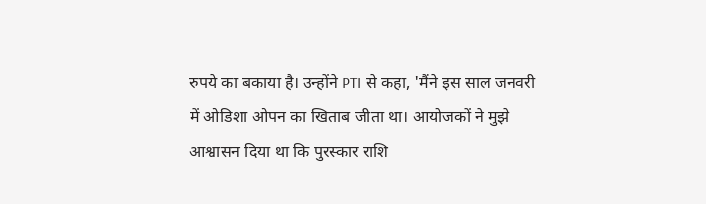रुपये का बकाया है। उन्होंने PTI से कहा, 'मैंने इस साल जनवरी में ओडिशा ओपन का खिताब जीता था। आयोजकों ने मुझे आश्वासन दिया था कि पुरस्कार राशि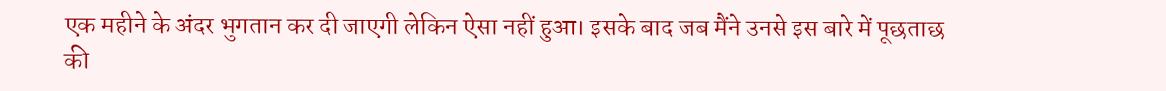एक महीने के अंदर भुगतान कर दी जाएगी लेकिन ऐसा नहीं हुआ। इसके बाद जब मैंने उनसे इस बारे में पूछताछ की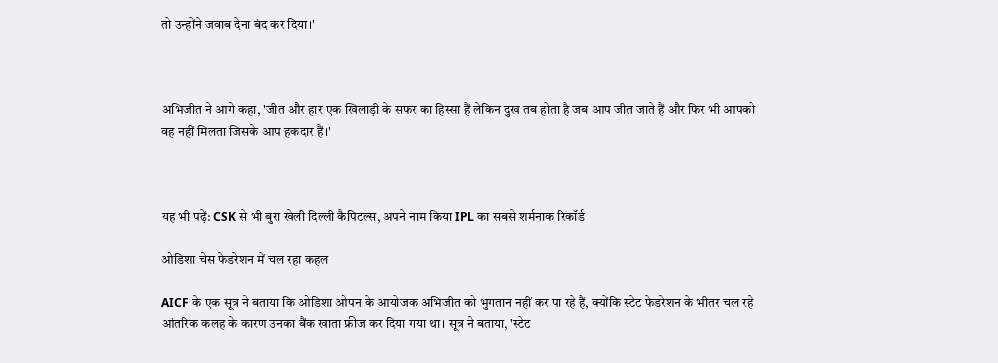तो उन्होंने जवाब देना बंद कर दिया।'



अभिजीत ने आगे कहा, 'जीत और हार एक खिलाड़ी के सफर का हिस्सा हैं लेकिन दुख तब होता है जब आप जीत जाते हैं और फिर भी आपको वह नहीं मिलता जिसके आप हकदार हैं।'



यह भी पढ़ें: CSK से भी बुरा खेली दिल्ली कैपिटल्स, अपने नाम किया IPL का सबसे शर्मनाक रिकॉर्ड

ओडिशा चेस फेडरेशन में चल रहा कहल

AICF के एक सूत्र ने बताया कि ओडिशा ओपन के आयोजक अभिजीत को भुगतान नहीं कर पा रहे हैं, क्योंकि स्टेट फेडरेशन के भीतर चल रहे आंतरिक कलह के कारण उनका बैंक खाता फ्रीज कर दिया गया था। सूत्र ने बताया, 'स्टेट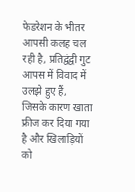फेडरेशन के भीतर आपसी कलह चल रही है, प्रतिद्वंद्वी गुट आपस में विवाद में उलझे हुए हैं, जिसके कारण खाता फ्रीज कर दिया गया है और खिलाड़ियों को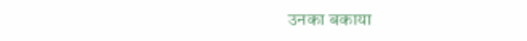उनका बकाया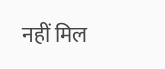नहीं मिल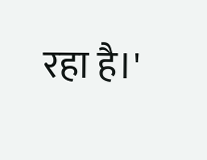रहा है।'